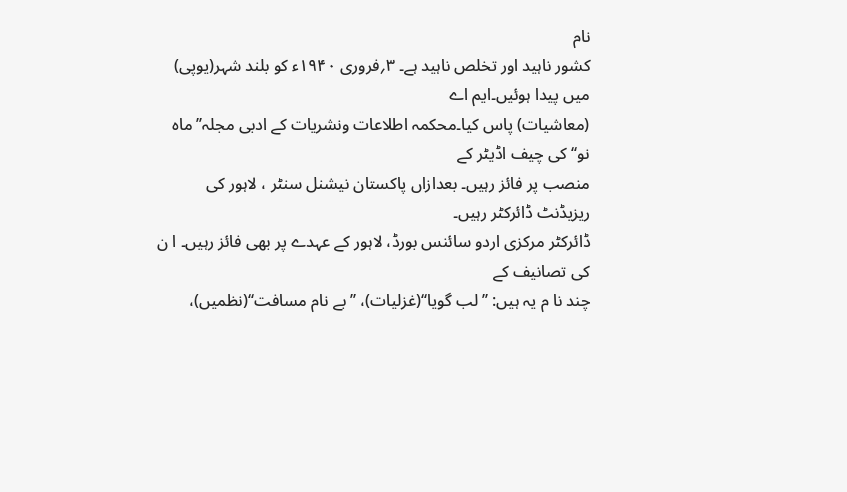نام
کشور ناہید اور تخلص ناہید ہے۔ ۳؍فروری ۱۹۴۰ء کو بلند شہر(یوپی) میں پیدا ہوئیں۔ایم اے
(معاشیات) پاس کیا۔محکمہ اطلاعات ونشریات کے ادبی مجلہ’’ماہ نو‘‘ کی چیف اڈیٹر کے
منصب پر فائز رہیں۔ بعدازاں پاکستان نیشنل سنٹر ، لاہور کی ریزیڈنٹ ڈائرکٹر رہیں۔
ڈائرکٹر مرکزی اردو سائنس بورڈ، لاہور کے عہدے پر بھی فائز رہیں۔ ا ن کی تصانیف کے
چند نا م یہ ہیں: ’’لب گویا‘‘(غزلیات)، ’’بے نام مسافت‘‘(نظمیں)،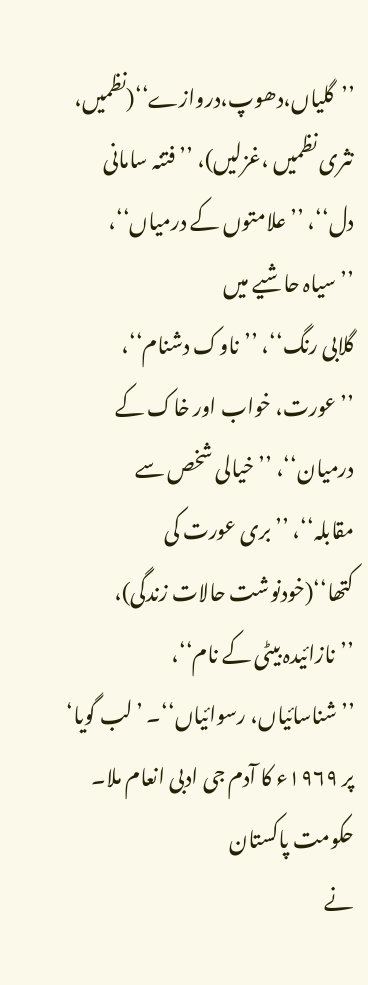’’گلیاں،دھوپ،دروازے‘‘(نظمیں، نثری نظمیں ،غزلیں)، ’’فتنہ سامانی دل‘‘، ’’علامتوں کے درمیاں‘‘، ’’سیاہ حاشیے میں
گلابی رنگ‘‘، ’’ناوک دشنام‘‘، ’’عورت، خواب اور خاک کے درمیان‘‘، ’’خیالی شخص سے
مقابلہ‘‘، ’’بری عورت کی کتھا‘‘(خودنوشت حالات زندگی)، ’’نازائیدہ بیٹی کے نام‘‘،
’’شناسائیاں، رسوائیاں‘‘۔ ’لب گویا‘ پر ۱۹۶۹ء کا آدم جی ادبی انعام ملا۔ حکومت پاکستان
نے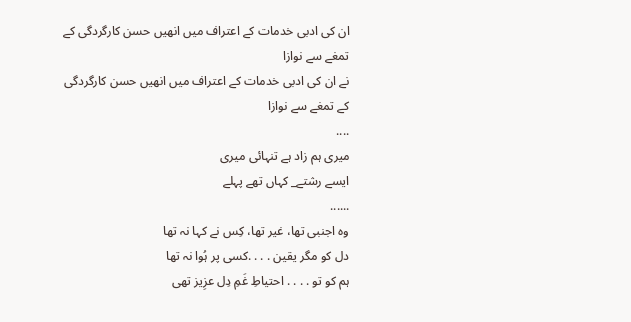ان کی ادبی خدمات کے اعتراف میں انھیں حسن کارگردگی کے تمغے سے نوازا
نے ان کی ادبی خدمات کے اعتراف میں انھیں حسن کارگردگی کے تمغے سے نوازا
....
میری ہم زاد ہے تنہائی میری
ایسے رشتے_ کہاں تهے پہلے
......
وہ اجنبی تھا، غیر تھا، کِس نے کہا نہ تھا
دل کو مگر یقین . . . .کسی پر ہُوا نہ تھا
ہم کو تو . . . . احتیاطِ غَمِ دِل عزِیز تھی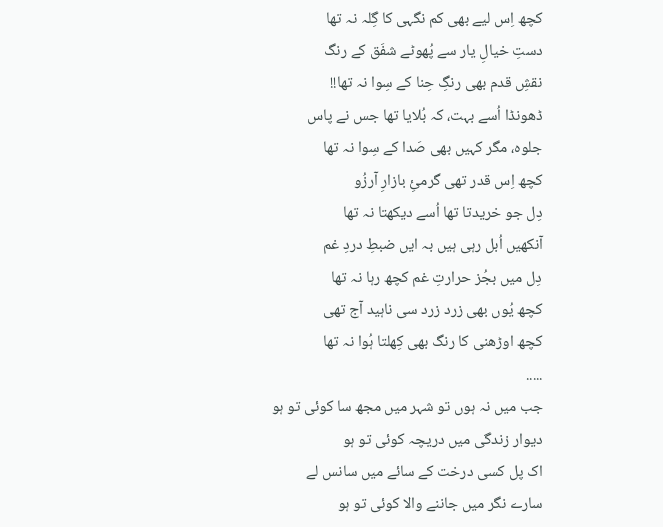کچھ اِس لیے بھی کم نگہی کا گِلہ نہ تھا
دستِ خیالِ یار سے پُھوٹے شفَق کے رنگ
نقشِ قدم بھی رنگِ حِنا کے سِوا نہ تھا!!
ڈھونڈا اُسے بہت، کہ بُلایا تھا جس نے پاس
جلوہ، مگر کہیں بھی صَدا کے سِوا نہ تھا
کچھ اِس قدر تھی گرمئِ بازارِ آرزُو
دِل جو خریدتا تھا اُسے دیکھتا نہ تھا
آنکھیں اُبل رہی ہیں بہ ایں ضبطِ دردِ غم
دِل میں بجُز حرارتِ غم کچھ رہا نہ تھا
کچھ یُوں بھی زرد زرد سی ناہید آج تھی
کچھ اوڑھنی کا رنگ بھی کِھلتا ہُوا نہ تھا
.....
جب میں نہ ہوں تو شہر میں مجھ سا کوئی تو ہو
دیوار زندگی میں دریچہ کوئی تو ہو
اک پل کسی درخت کے سائے میں سانس لے
سارے نگر میں جاننے والا کوئی تو ہو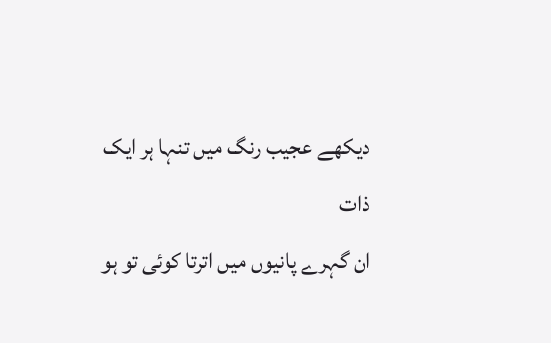دیکھے عجیب رنگ میں تنہا ہر ایک ذات
ان گہرے پانیوں میں اترتا کوئی تو ہو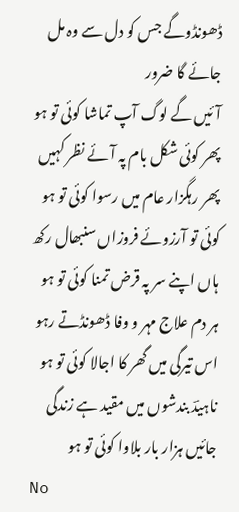ڈھونڈوگے جس کو دل سے وہ مل جائے گا ضرور
آئیں گے لوگ آپ تماشا کوئی تو ہو
پھر کوئی شکل بام پہ آئے نظر کہیں
پھر رہگزار عام میں رسوا کوئی تو ہو
کوئی تو آرزوئے فروزاں سنبھال رکھ
ہاں اپنے سر پہ قرض تمنا کوئی تو ہو
ہر دم علاج مہر و وفا ڈھونڈتے رہو
اس تیرگی میں گھر کا اجالا کوئی تو ہو
ناہیدؔ بندشوں میں مقید ہے زندگی
جائیں ہزار بار بلاوا کوئی تو ہو
No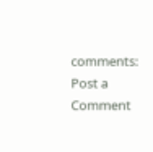comments:
Post a Comment